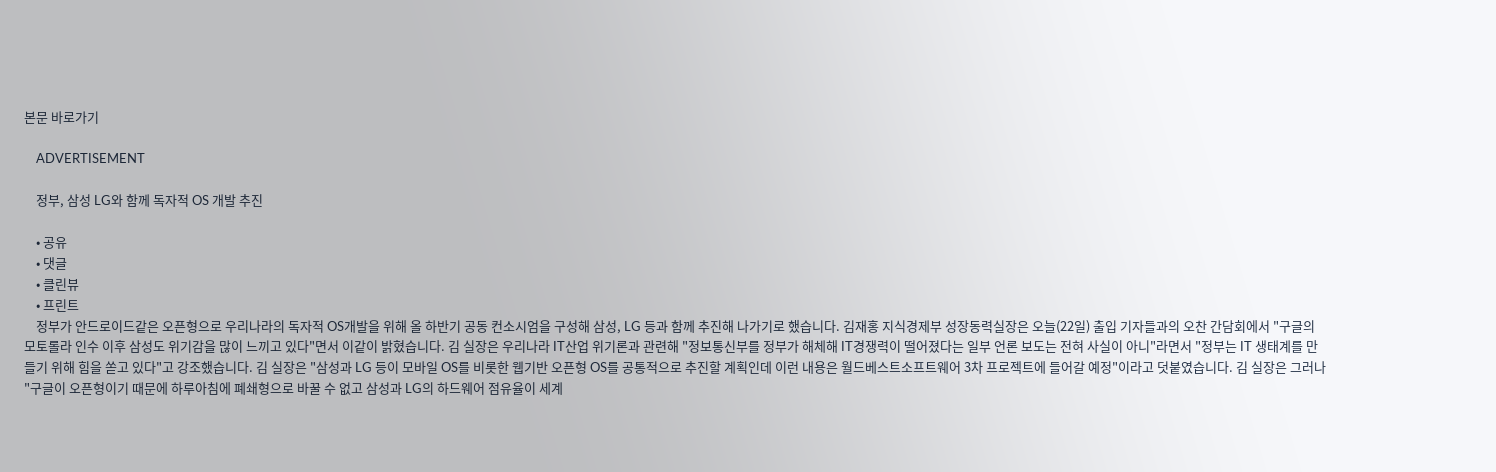본문 바로가기

    ADVERTISEMENT

    정부, 삼성 LG와 함께 독자적 OS 개발 추진

    • 공유
    • 댓글
    • 클린뷰
    • 프린트
    정부가 안드로이드같은 오픈형으로 우리나라의 독자적 OS개발을 위해 올 하반기 공동 컨소시엄을 구성해 삼성, LG 등과 함께 추진해 나가기로 했습니다. 김재홍 지식경제부 성장동력실장은 오늘(22일) 출입 기자들과의 오찬 간담회에서 "구글의 모토롤라 인수 이후 삼성도 위기감을 많이 느끼고 있다"면서 이같이 밝혔습니다. 김 실장은 우리나라 IT산업 위기론과 관련해 "정보통신부를 정부가 해체해 IT경쟁력이 떨어졌다는 일부 언론 보도는 전혀 사실이 아니"라면서 "정부는 IT 생태계를 만들기 위해 힘을 쏟고 있다"고 강조했습니다. 김 실장은 "삼성과 LG 등이 모바일 OS를 비롯한 웹기반 오픈형 OS를 공통적으로 추진할 계획인데 이런 내용은 월드베스트소프트웨어 3차 프로젝트에 들어갈 예정"이라고 덧붙였습니다. 김 실장은 그러나 "구글이 오픈형이기 때문에 하루아침에 폐쇄형으로 바꿀 수 없고 삼성과 LG의 하드웨어 점유율이 세계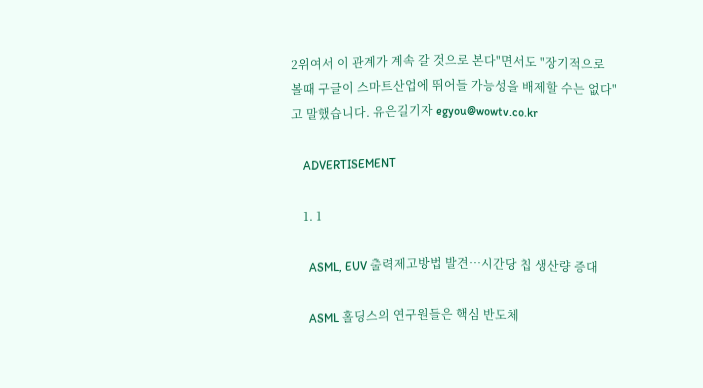2위여서 이 관계가 계속 갈 것으로 본다"면서도 "장기적으로 볼때 구글이 스마트산업에 뛰어들 가능성을 배제할 수는 없다"고 말했습니다. 유은길기자 egyou@wowtv.co.kr

    ADVERTISEMENT

    1. 1

      ASML, EUV 출력제고방법 발견…시간당 칩 생산량 증대

      ASML 홀딩스의 연구원들은 핵심 반도체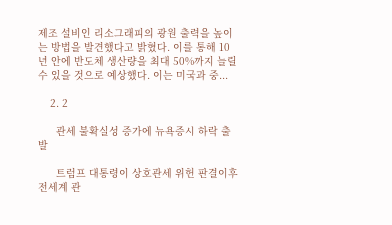제조 설비인 리소그래피의 광원 출력을 높이는 방법을 발견했다고 밝혔다. 이를 통해 10년 안에 반도체 생산량을 최대 50%까지 늘릴 수 있을 것으로 예상했다. 이는 미국과 중...

    2. 2

      관세 불확실성 증가에 뉴욕증시 하락 출발

      트럼프 대통령이 상호관세 위헌 판결이후 전세계 관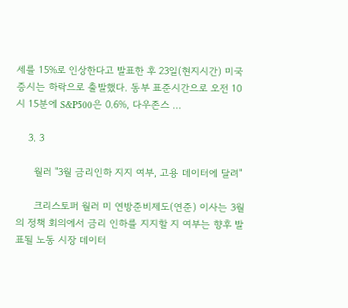세를 15%로 인상한다고 발표한 후 23일(현지시간) 미국증시는 하락으로 출발했다. 동부 표준시간으로 오전 10시 15분에 S&P500은 0.6%, 다우존스 ...

    3. 3

      월러 "3월 금리인하 지지 여부, 고용 데이터에 달려"

      크리스토퍼 월러 미 연방준비제도(연준) 이사는 3월의 정책 회의에서 금리 인하를 지지할 지 여부는 향후 발표될 노동 시장 데이터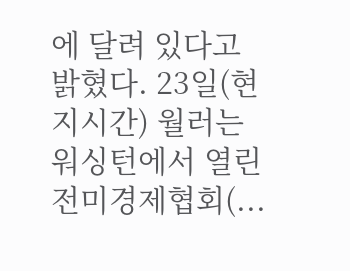에 달려 있다고 밝혔다. 23일(현지시간) 월러는 워싱턴에서 열린 전미경제협회(...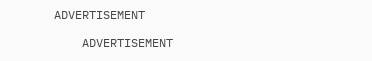ADVERTISEMENT

    ADVERTISEMENT